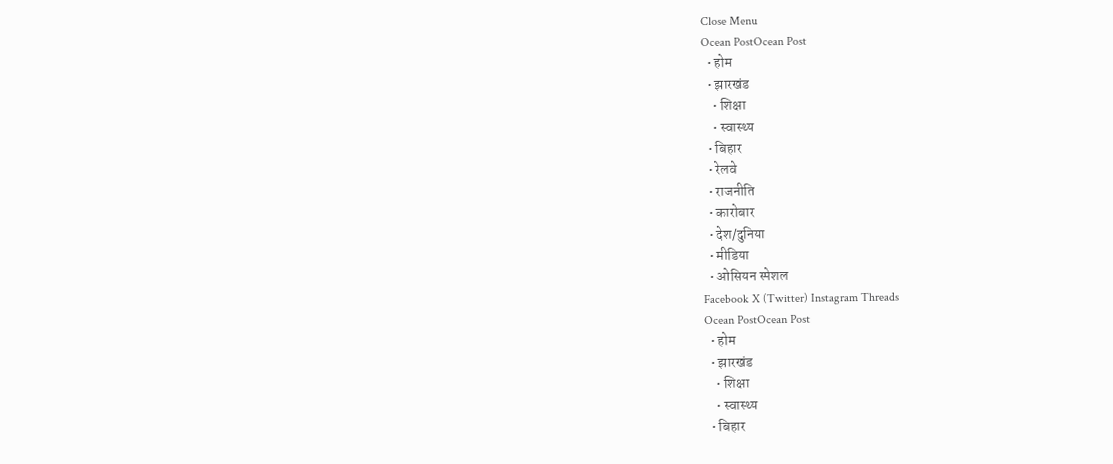Close Menu
Ocean PostOcean Post
  • होम
  • झारखंड
    • शिक्षा
    • स्वास्थ्य
  • बिहार
  • रेलवे
  • राजनीति
  • कारोबार
  • देश/दुनिया
  • मीडिया
  • ओसियन स्पेशल
Facebook X (Twitter) Instagram Threads
Ocean PostOcean Post
  • होम
  • झारखंड
    • शिक्षा
    • स्वास्थ्य
  • बिहार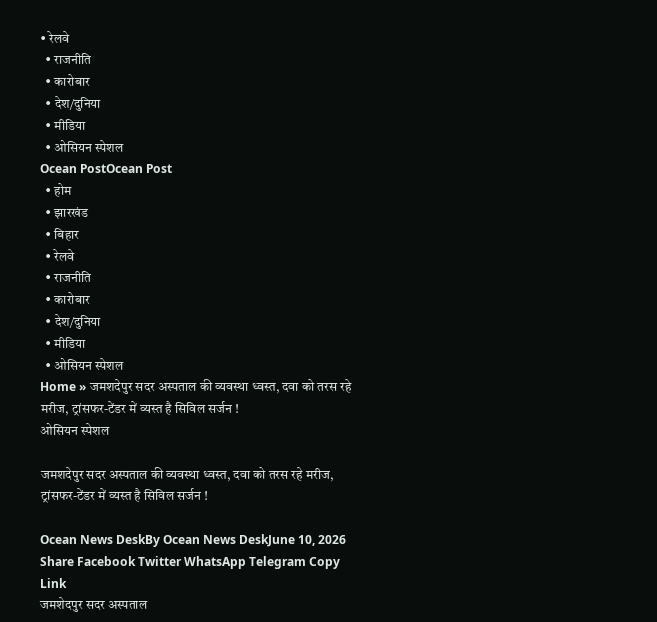• रेलवे
  • राजनीति
  • कारोबार
  • देश/दुनिया
  • मीडिया
  • ओसियन स्पेशल
Ocean PostOcean Post
  • होम
  • झारखंड
  • बिहार
  • रेलवे
  • राजनीति
  • कारोबार
  • देश/दुनिया
  • मीडिया
  • ओसियन स्पेशल
Home » जमशदेपुर सदर अस्पताल की व्यवस्था ध्वस्त, दवा को तरस रहे मरीज, ट्रांसफर-टेंडर में व्यस्त है सिविल सर्जन !
ओसियन स्पेशल

जमशदेपुर सदर अस्पताल की व्यवस्था ध्वस्त, दवा को तरस रहे मरीज, ट्रांसफर-टेंडर में व्यस्त है सिविल सर्जन !

Ocean News DeskBy Ocean News DeskJune 10, 2026
Share Facebook Twitter WhatsApp Telegram Copy Link
जमशेदपुर सदर अस्पताल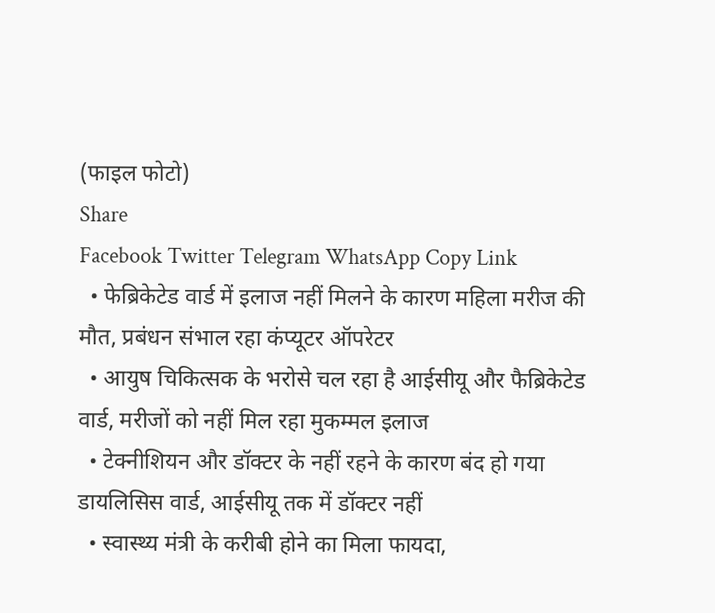(फाइल फोटो)
Share
Facebook Twitter Telegram WhatsApp Copy Link
  • फेब्रिकेटेड वार्ड में इलाज नहीं मिलने के कारण महिला मरीज की मौत, प्रबंधन संभाल रहा कंप्यूटर ऑपरेटर
  • आयुष चिकित्सक के भरोसे चल रहा है आईसीयू और फैब्रिकेटेड वार्ड, मरीजों को नहीं मिल रहा मुकम्मल इलाज
  • टेक्नीशियन और डॉक्टर के नहीं रहने के कारण बंद हो गया डायलिसिस वार्ड, आईसीयू तक में डॉक्टर नहीं
  • स्वास्थ्य मंत्री के करीबी होने का मिला फायदा,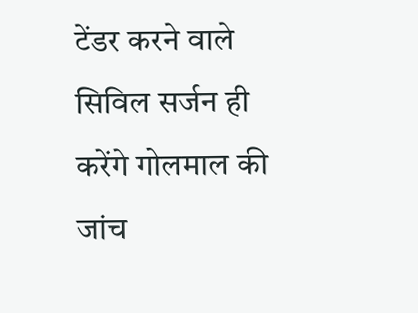टेंडर करने वाले सिविल सर्जन ही करेंगे गोलमाल की जांच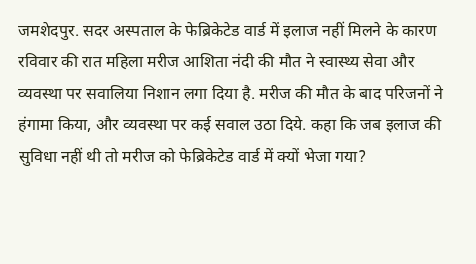जमशेदपुर. सदर अस्पताल के फेब्रिकेटेड वार्ड में इलाज नहीं मिलने के कारण रविवार की रात महिला मरीज आशिता नंदी की मौत ने स्वास्थ्य सेवा और व्यवस्था पर सवालिया निशान लगा दिया है. मरीज की मौत के बाद परिजनों ने हंगामा किया, और व्यवस्था पर कई सवाल उठा दिये. कहा कि जब इलाज की सुविधा नहीं थी तो मरीज को फेब्रिकेटेड वार्ड में क्यों भेजा गया?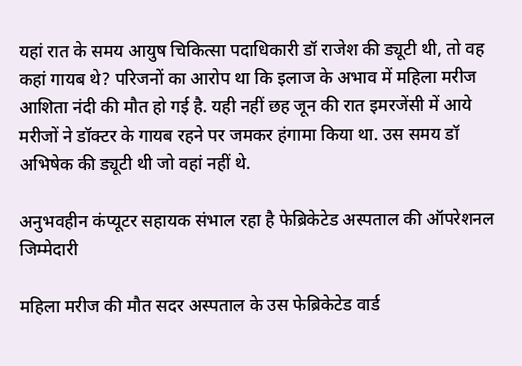यहां रात के समय आयुष चिकित्सा पदाधिकारी डॉ राजेश की ड्यूटी थी, तो वह कहां गायब थे? परिजनों का आरोप था कि इलाज के अभाव में महिला मरीज आशिता नंदी की मौत हो गई है. यही नहीं छह जून की रात इमरजेंसी में आये मरीजों ने डॉक्टर के गायब रहने पर जमकर हंगामा किया था. उस समय डॉ अभिषेक की ड्यूटी थी जो वहां नहीं थे.

अनुभवहीन कंप्यूटर सहायक संभाल रहा है फेब्रिकेटेड अस्पताल की ऑपरेशनल जिम्मेदारी

महिला मरीज की मौत सदर अस्पताल के उस फेब्रिकेटेड वार्ड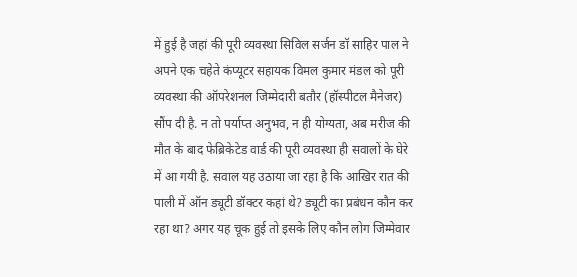में हुई है जहां की पूरी व्यवस्था सिविल सर्जन डॉ साहिर पाल ने अपने एक चहेते कंप्यूटर सहायक विमल कुमार मंडल को पूरी व्यवस्था की ऑपरेशनल जिम्मेदारी बतौर (हॉस्पीटल मैनेजर) सौंप दी है. न तो पर्याप्त अनुभव, न ही योग्यता, अब मरीज की मौत के बाद फेब्रिकेटेड वार्ड की पूरी व्यवस्था ही सवालों के घेरे में आ गयी है. सवाल यह उठाया जा रहा है कि आखिर रात की पाली में ऑन ड्यूटी डॉक्टर कहां थे? ड्यूटी का प्रबंधन कौन कर रहा था? अगर यह चूक हुई तो इसके लिए कौन लोग जिम्मेवार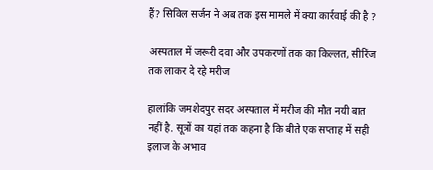हैं? सिविल सर्जन ने अब तक इस मामले में क्या कार्रवाई की है ?

अस्पताल में जरूरी दवा और उपकरणों तक का किल्लत, सीरिंज तक लाकर दे रहे मरीज

हालांकि जमशेदपुर सदर अस्पताल में मरीज की मौत नयी बात नहीं है. सूत्रों का यहां तक कहना है कि बीते एक सप्ताह में सही इलाज के अभाव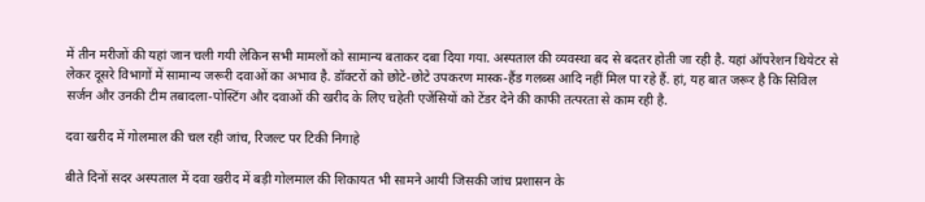में तीन मरीजों की यहां जान चली गयी लेकिन सभी मामलों को सामान्य बताकर दबा दिया गया. अस्पताल की व्यवस्था बद से बदतर होती जा रही है. यहां ऑपरेशन थियेटर से लेकर दूसरे विभागों में सामान्य जरूरी दवाओं का अभाव है. डॉक्टरों को छोटे-छोटे उपकरण मास्क-हैंड गलब्स आदि नहीं मिल पा रहे हैं. हां, यह बात जरूर है कि सिविल सर्जन और उनकी टीम तबादला-पोस्टिंग और दवाओं की खरीद के लिए चहेती एजेंसियों को टेंडर देने की काफी तत्परता से काम रही है.

दवा खरीद में गोलमाल की चल रही जांच, रिजल्ट पर टिकी निगाहे

बीते दिनों सदर अस्पताल में दवा खरीद में बड़ी गोलमाल की शिकायत भी सामने आयी जिसकी जांच प्रशासन के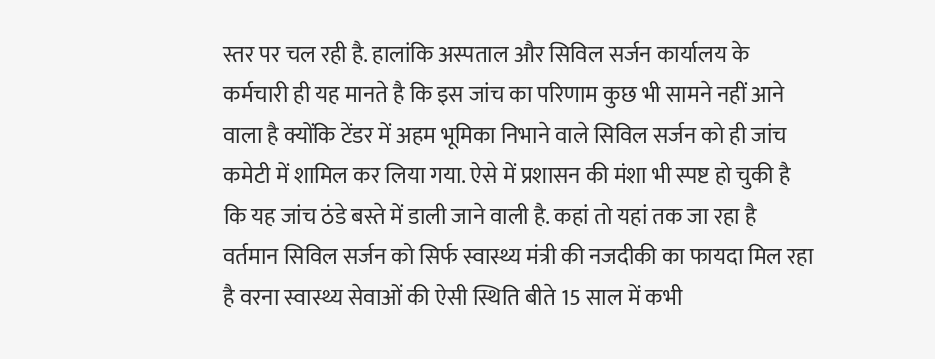स्तर पर चल रही है. हालांकि अस्पताल और सिविल सर्जन कार्यालय के कर्मचारी ही यह मानते है कि इस जांच का परिणाम कुछ भी सामने नहीं आने वाला है क्योंकि टेंडर में अहम भूमिका निभाने वाले सिविल सर्जन को ही जांच कमेटी में शामिल कर लिया गया. ऐसे में प्रशासन की मंशा भी स्पष्ट हो चुकी है कि यह जांच ठंडे बस्ते में डाली जाने वाली है. कहां तो यहां तक जा रहा है वर्तमान सिविल सर्जन को सिर्फ स्वास्थ्य मंत्री की नजदीकी का फायदा मिल रहा है वरना स्वास्थ्य सेवाओं की ऐसी स्थिति बीते 15 साल में कभी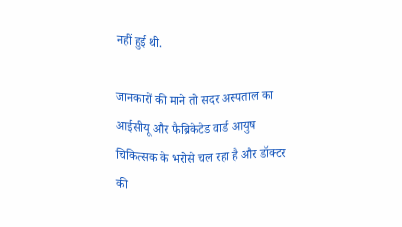नहीं हुई थी.

जानकारों की माने तो सदर अस्पताल का आईसीयू और फैब्रिकेटेड वार्ड आयुष चिकित्सक के भरोसे चल रहा है और डॉक्टर की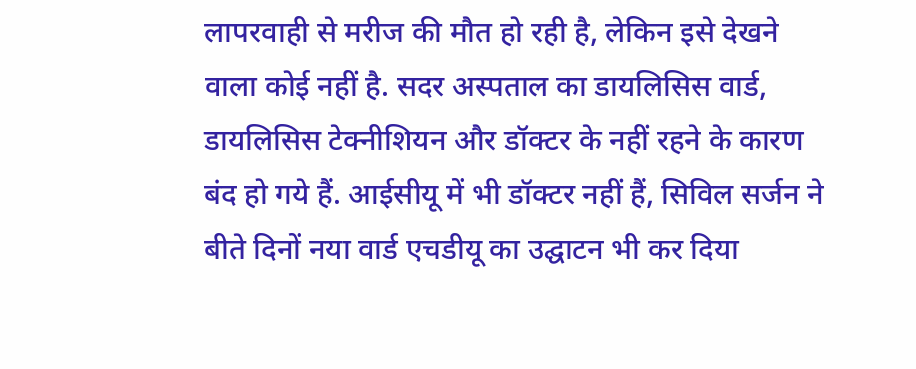लापरवाही से मरीज की मौत हो रही है, लेकिन इसे देखने वाला कोई नहीं है. सदर अस्पताल का डायलिसिस वार्ड, डायलिसिस टेक्नीशियन और डॉक्टर के नहीं रहने के कारण बंद हो गये हैं. आईसीयू में भी डॉक्टर नहीं हैं, सिविल सर्जन ने बीते दिनों नया वार्ड एचडीयू का उद्घाटन भी कर दिया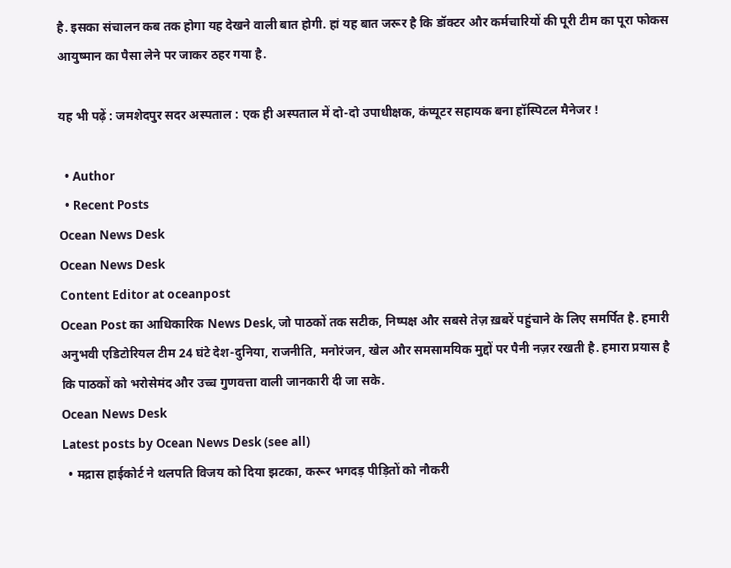है. इसका संचालन कब तक होगा यह देखने वाली बात होगी. हां यह बात जरूर है कि डॉक्टर और कर्मचारियों की पूरी टीम का पूरा फोकस आयुष्मान का पैसा लेने पर जाकर ठहर गया है.

यह भी पढ़ें : जमशेदपुर सदर अस्पताल : एक ही अस्पताल में दो-दो उपाधीक्षक, कंप्यूटर सहायक बना हॉस्पिटल मैनेजर !

  • Author
  • Recent Posts
Ocean News Desk
Ocean News Desk
Content Editor at oceanpost
Ocean Post का आधिकारिक News Desk, जो पाठकों तक सटीक, निष्पक्ष और सबसे तेज़ ख़बरें पहुंचाने के लिए समर्पित है. हमारी अनुभवी एडिटोरियल टीम 24 घंटे देश-दुनिया, राजनीति, मनोरंजन, खेल और समसामयिक मुद्दों पर पैनी नज़र रखती है. हमारा प्रयास है कि पाठकों को भरोसेमंद और उच्च गुणवत्ता वाली जानकारी दी जा सके.
Ocean News Desk
Latest posts by Ocean News Desk (see all)
  • मद्रास हाईकोर्ट ने थलपति विजय को दिया झटका, करूर भगदड़ पीड़ितों को नौकरी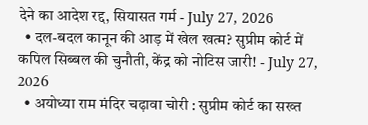देने का आदेश रद्द, सियासत गर्म - July 27, 2026
  • दल-बदल कानून की आड़ में खेल खत्म? सुप्रीम कोर्ट में कपिल सिब्बल की चुनौती, केंद्र को नोटिस जारी! - July 27, 2026
  • अयोध्या राम मंदिर चढ़ावा चोरी : सुप्रीम कोर्ट का सख्त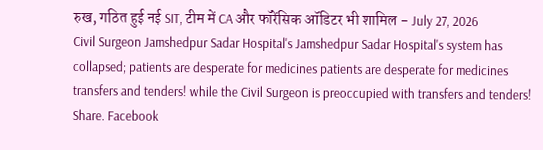रुख, गठित हुई नई SIT, टीम में CA और फॉरेंसिक ऑडिटर भी शामिल - July 27, 2026
Civil Surgeon Jamshedpur Sadar Hospital's Jamshedpur Sadar Hospital's system has collapsed; patients are desperate for medicines patients are desperate for medicines transfers and tenders! while the Civil Surgeon is preoccupied with transfers and tenders!
Share. Facebook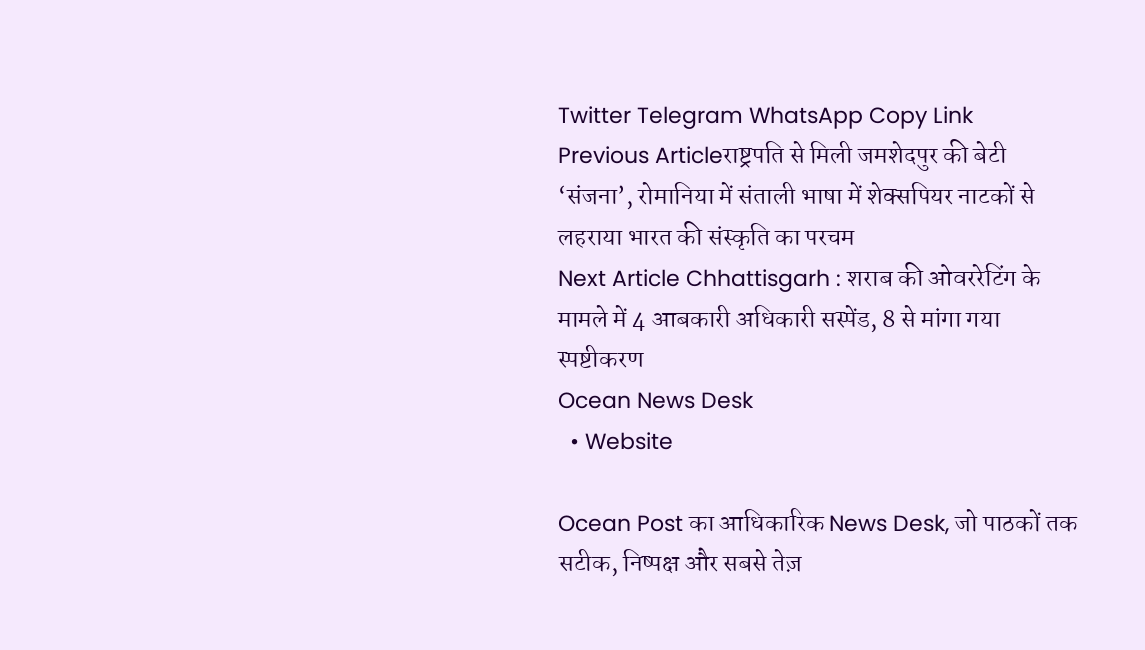Twitter Telegram WhatsApp Copy Link
Previous Articleराष्ट्रपति से मिली जमशेदपुर की बेटी ‘संजना’, रोमानिया में संताली भाषा में शेक्सपियर नाटकों से लहराया भारत की संस्कृति का परचम
Next Article Chhattisgarh : शराब की ओवररेटिंग के मामले में 4 आबकारी अधिकारी सस्पेंड, 8 से मांगा गया स्पष्टीकरण
Ocean News Desk
  • Website

Ocean Post का आधिकारिक News Desk, जो पाठकों तक सटीक, निष्पक्ष और सबसे तेज़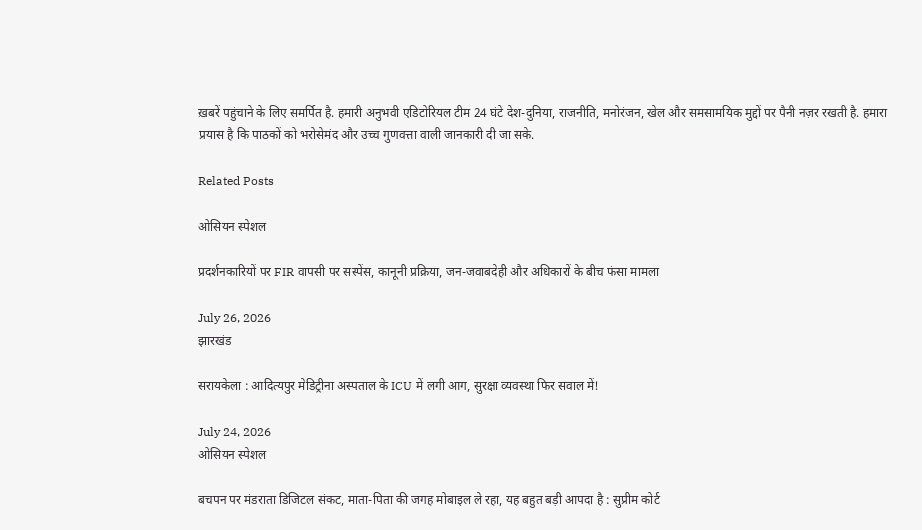ख़बरें पहुंचाने के लिए समर्पित है. हमारी अनुभवी एडिटोरियल टीम 24 घंटे देश-दुनिया, राजनीति, मनोरंजन, खेल और समसामयिक मुद्दों पर पैनी नज़र रखती है. हमारा प्रयास है कि पाठकों को भरोसेमंद और उच्च गुणवत्ता वाली जानकारी दी जा सके.

Related Posts

ओसियन स्पेशल

प्रदर्शनकारियों पर FIR वापसी पर सस्पेंस, कानूनी प्रक्रिया, जन-जवाबदेही और अधिकारों के बीच फंसा मामला

July 26, 2026
झारखंड

सरायकेला : आदित्यपुर मेडिट्रीना अस्पताल के ICU में लगी आग, सुरक्षा व्यवस्था फिर सवाल में!

July 24, 2026
ओसियन स्पेशल

बचपन पर मंडराता डिजिटल संकट, माता-पिता की जगह मोबाइल ले रहा, यह बहुत बड़ी आपदा है : सुप्रीम कोर्ट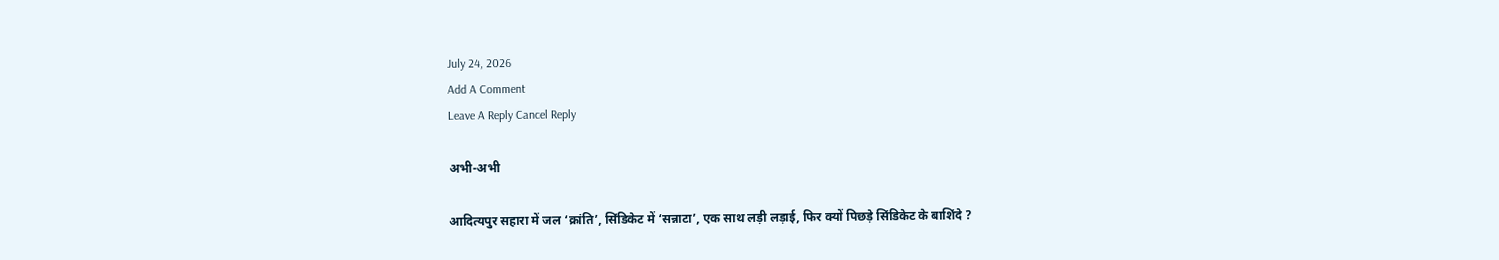July 24, 2026
Add A Comment
Leave A Reply Cancel Reply

अभी-अभी

आदित्यपुर सहारा में जल ‘क्रांति’, सिंडिकेट में ‘सन्नाटा’, एक साथ लड़ी लड़ाई, फिर क्यों पिछड़े सिंडिकेट के बाशिंदे ?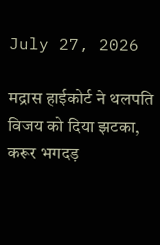July 27, 2026

मद्रास हाईकोर्ट ने थलपति विजय को दिया झटका, करूर भगदड़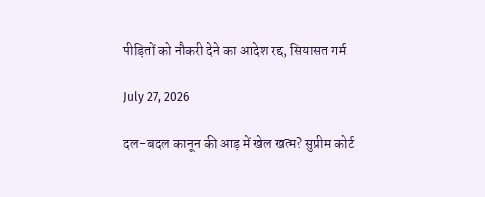पीड़ितों को नौकरी देने का आदेश रद्द, सियासत गर्म

July 27, 2026

दल-बदल कानून की आड़ में खेल खत्म? सुप्रीम कोर्ट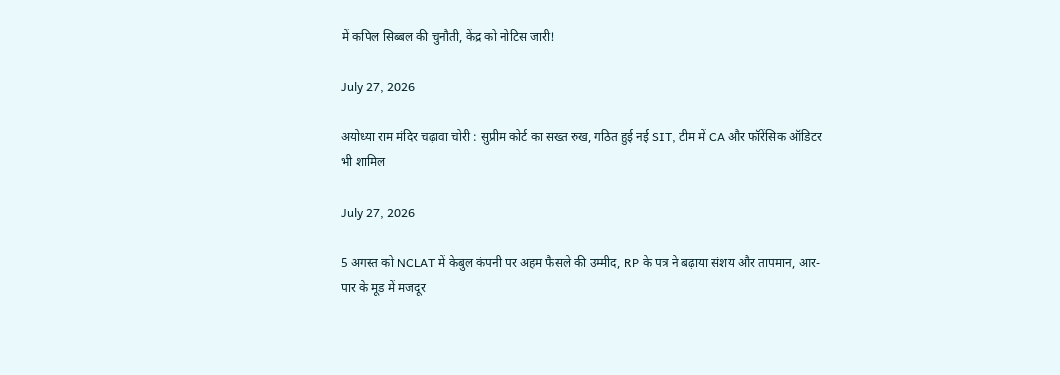में कपिल सिब्बल की चुनौती, केंद्र को नोटिस जारी!

July 27, 2026

अयोध्या राम मंदिर चढ़ावा चोरी : सुप्रीम कोर्ट का सख्त रुख, गठित हुई नई SIT, टीम में CA और फॉरेंसिक ऑडिटर भी शामिल

July 27, 2026

5 अगस्त को NCLAT में केबुल कंपनी पर अहम फैसले की उम्मीद, RP के पत्र ने बढ़ाया संशय और तापमान, आर-पार के मूड में मजदूर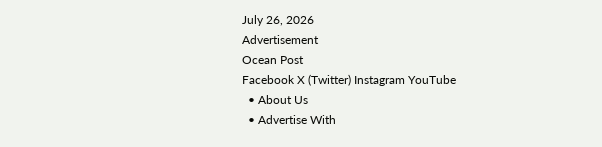July 26, 2026
Advertisement
Ocean Post
Facebook X (Twitter) Instagram YouTube
  • About Us
  • Advertise With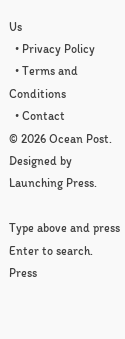Us
  • Privacy Policy
  • Terms and Conditions
  • Contact
© 2026 Ocean Post. Designed by Launching Press.

Type above and press Enter to search. Press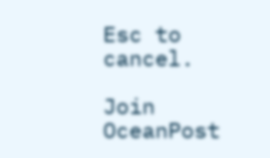Esc to cancel.

Join OceanPost